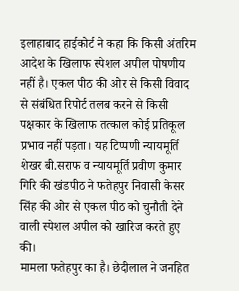इलाहाबाद हाईकोर्ट ने कहा कि किसी अंतरिम आदेश के खिलाफ स्पेशल अपील पोषणीय नहीं है। एकल पीठ की ओर से किसी विवाद से संबंधित रिपोर्ट तलब करने से किसी पक्षकार के खिलाफ तत्काल कोई प्रतिकूल प्रभाव नहीं पड़ता। यह टिप्पणी न्यायमूर्ति शेखर बी.सराफ व न्यायमूर्ति प्रवीण कुमार गिरि की खंडपीठ ने फतेहपुर निवासी केसर सिंह की ओर से एकल पीठ को चुनौती देने वाली स्पेशल अपील को खारिज करते हुए की।
मामला फतेहपुर का है। छेदीलाल ने जनहित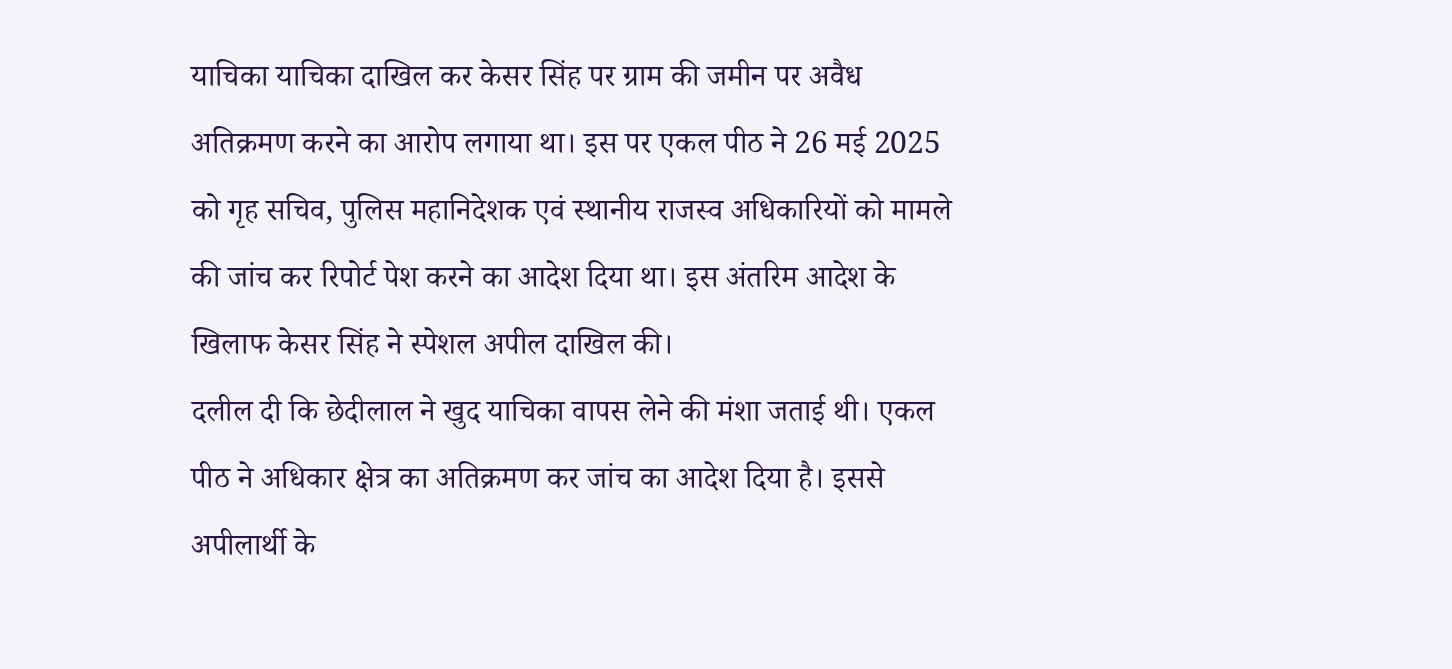याचिका याचिका दाखिल कर केसर सिंह पर ग्राम की जमीन पर अवैध अतिक्रमण करने का आरोप लगाया था। इस पर एकल पीठ ने 26 मई 2025 को गृह सचिव, पुलिस महानिदेशक एवं स्थानीय राजस्व अधिकारियों को मामले की जांच कर रिपोर्ट पेश करने का आदेश दिया था। इस अंतरिम आदेश के खिलाफ केसर सिंह ने स्पेशल अपील दाखिल की।
दलील दी कि छेदीलाल ने खुद याचिका वापस लेने की मंशा जताई थी। एकल पीठ ने अधिकार क्षेत्र का अतिक्रमण कर जांच का आदेश दिया है। इससे अपीलार्थी के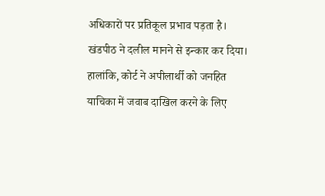अधिकारों पर प्रतिकूल प्रभाव पड़ता है। खंडपीठ ने दलील मानने से इन्कार कर दिया। हालांकि, कोर्ट ने अपीलार्थी को जनहित याचिका में जवाब दाखिल करने के लिए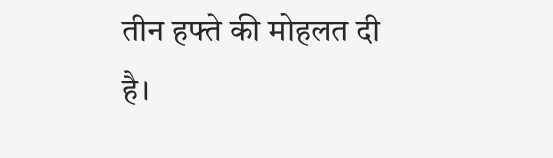तीन हफ्ते की मोहलत दी है।